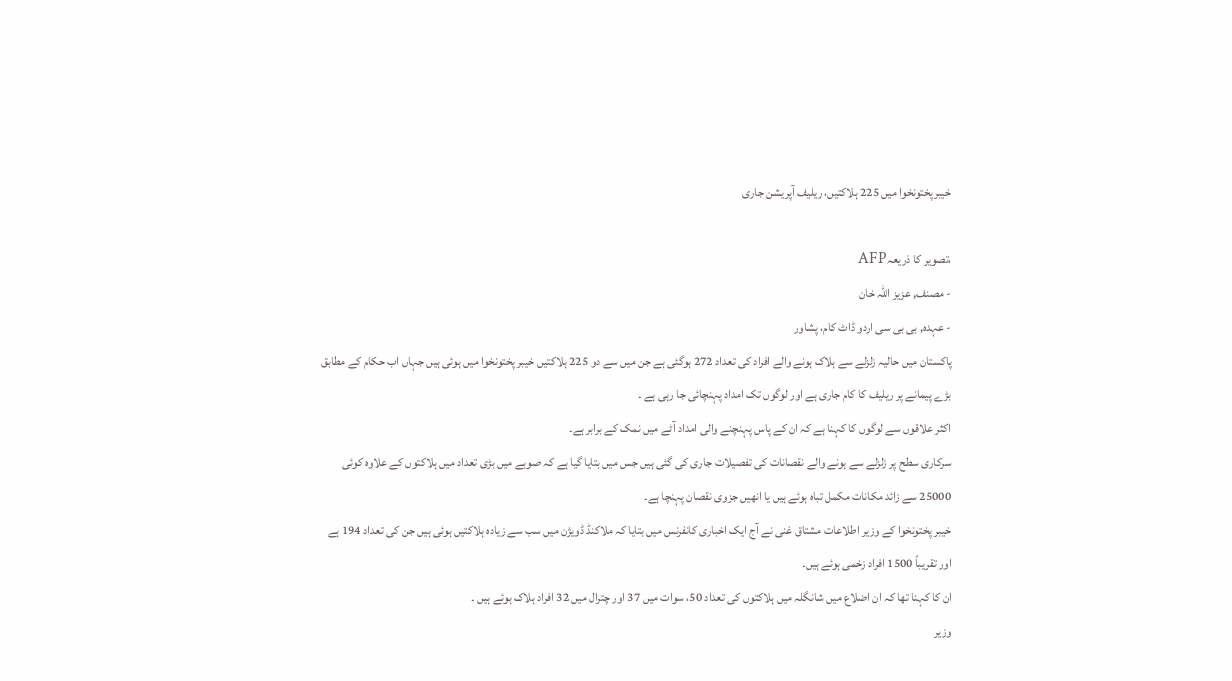خیبرپختونخوا میں 225 ہلاکتیں، ریلیف آپریشن جاری

،تصویر کا ذریعہAFP
- مصنف, عزیز اللہ خان
- عہدہ, بی بی سی اردو ڈاٹ کام، پشاور
پاکستان میں حالیہ زلزلے سے ہلاک ہونے والے افراد کی تعداد 272 ہوگئی ہے جن میں سے دو 225 ہلاکتیں خیبر پختونخوا میں ہوئی ہیں جہاں اب حکام کے مطابق بڑے پیمانے پر ریلیف کا کام جاری ہے اور لوگوں تک امداد پہنچائی جا رہی ہے ۔
اکثر علاقوں سے لوگوں کا کہنا ہے کہ ان کے پاس پہنچنے والی امداد آٹے میں نمک کے برابر ہے۔
سرکاری سطح پر زلزلے سے ہونے والے نقصانات کی تفصیلات جاری کی گئی ہیں جس میں بتایا گیا ہے کہ صوبے میں بڑی تعداد میں ہلاکتوں کے علاوہ کوئی 25000 سے زائد مکانات مکمل تباہ ہوئے ہیں یا انھیں جزوی نقصان پہنچا ہے۔
خیبر پختونخوا کے وزیر اطلاعات مشتاق غنی نے آج ایک اخباری کانفرنس میں بتایا کہ ملاکنڈ ڈویژن میں سب سے زیادہ ہلاکتیں ہوئی ہیں جن کی تعداد 194 ہے اور تقریباً 1500 افراد زخمی ہوئے ہیں۔
ان کا کہنا تھا کہ ان اضلاع میں شانگلہ میں ہلاکتوں کی تعداد 50، سوات میں 37 اور چترال میں 32 افراد ہلاک ہوئے ہیں ۔
وزیر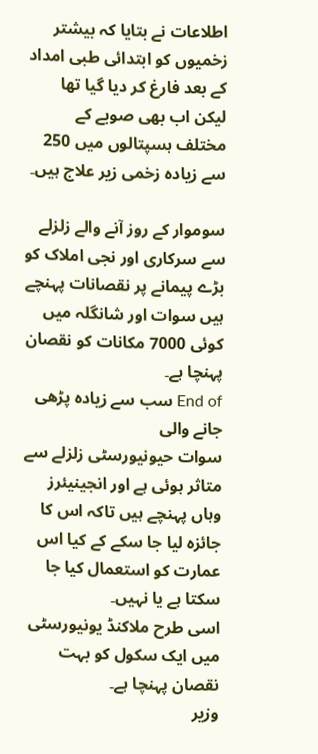اطلاعات نے بتایا کہ بیشتر زخمیوں کو ابتدائی طبی امداد کے بعد فارغ کر دیا گیا تھا لیکن اب بھی صوبے کے مختلف ہسپتالوں میں 250 سے زیادہ زخمی زیر علاج ہیں۔

سوموار کے روز آنے والے زلزلے سے سرکاری اور نجی املاک کو بڑے پیمانے پر نقصانات پہنچے ہیں سوات اور شانگلہ میں کوئی 7000 مکانات کو نقصان پہنچا ہے۔
End of سب سے زیادہ پڑھی جانے والی
سوات حیونیورسٹی زلزلے سے متاثر ہوئی ہے اور انجینیئرز وہاں پہنچے ہیں تاکہ اس کا جائزہ لیا جا سکے کے کیا اس عمارت کو استعمال کیا جا سکتا ہے یا نہیں۔
اسی طرح ملاکنڈ یونیورسٹی میں ایک سکول کو بہت نقصان پہنچا ہے۔
وزیر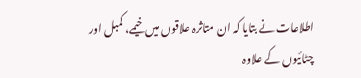اطلاعات نے بتایا کہ ان متاثرہ علاقوں میں خیمے، کمبل اور چٹائیوں کے علاوہ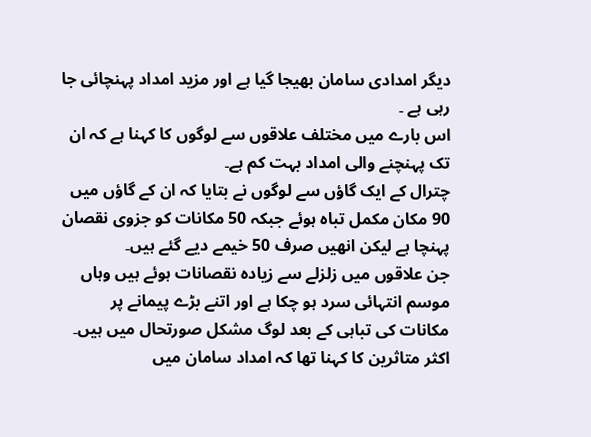دیگر امدادی سامان بھیجا گیا ہے اور مزید امداد پہنچائی جا رہی ہے ۔
اس بارے میں مختلف علاقوں سے لوگوں کا کہنا ہے کہ ان تک پہنچنے والی امداد بہت کم ہے۔
چترال کے ایک گاؤں سے لوگوں نے بتایا کہ ان کے گاؤں میں 90 مکان مکمل تباہ ہوئے جبکہ 50 مکانات کو جزوی نقصان پہنچا ہے لیکن انھیں صرف 50 خیمے دیے گئے ہیں۔
جن علاقوں میں زلزلے سے زیادہ نقصانات ہوئے ہیں وہاں موسم انتہائی سرد ہو چکا ہے اور اتنے بڑے پیمانے پر مکانات کی تباہی کے بعد لوگ مشکل صورتحال میں ہیں۔ اکثر متاثرین کا کہنا تھا کہ امداد سامان میں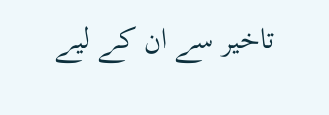تاخیر سے ان کے لیے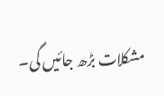مشکلات بڑھ جائیں گی۔